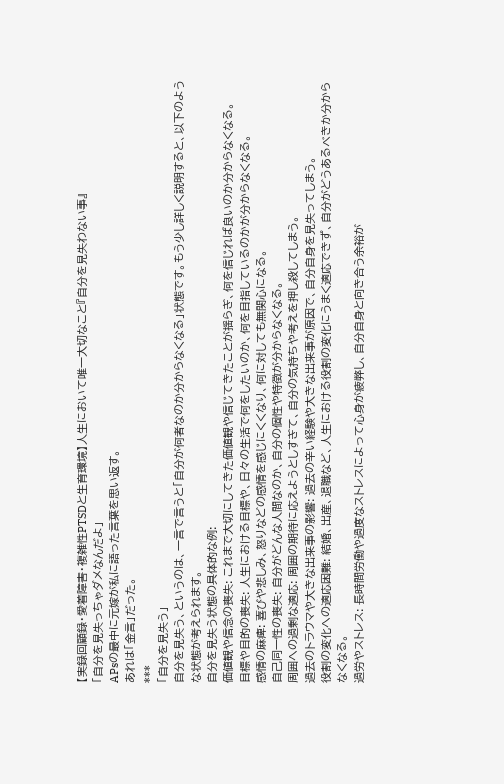【実録回顧録・愛着障害・複雑性PTSDと生育環境】人生において唯一大切なこと『自分を見失わない事』
「自分を見失っちゃダメなんだよ」
APsの最中に元嫁が私に語った言葉を思い返す。
あれは「金言」だった。
***
「自分を見失う」
自分を見失う、というのは、一言で言うと「自分が何者なのか分からなくなる」状態です。もう少し詳しく説明すると、以下のような状態が考えられます。
自分を見失う状態の具体的な例:
価値観や信念の喪失: これまで大切にしてきた価値観や信じてきたことが揺らぎ、何を信じれば良いのか分からなくなる。
目標や目的の喪失: 人生における目標や、日々の生活で何をしたいのか、何を目指しているのかが分からなくなる。
感情の麻痺: 喜びや悲しみ、怒りなどの感情を感じにくくなり、何に対しても無関心になる。
自己同一性の喪失: 自分がどんな人間なのか、自分の個性や特徴が分からなくなる。
周囲への過剰な適応: 周囲の期待に応えようとしすぎて、自分の気持ちや考えを押し殺してしまう。
過去のトラウマや大きな出来事の影響: 過去の辛い経験や大きな出来事が原因で、自分自身を見失ってしまう。
役割の変化への適応困難: 結婚、出産、退職など、人生における役割の変化にうまく適応できず、自分がどうあるべきか分からなくなる。
過労やストレス: 長時間労働や過度なストレスによって心身が疲弊し、自分自身と向き合う余裕が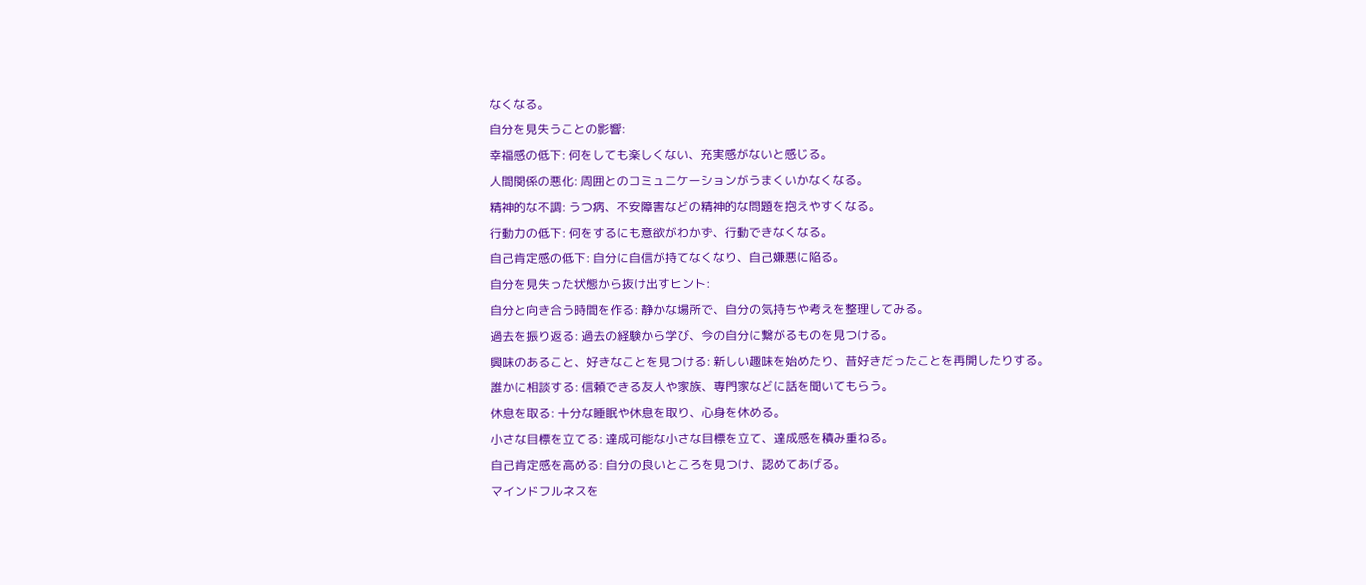なくなる。
自分を見失うことの影響:
幸福感の低下: 何をしても楽しくない、充実感がないと感じる。
人間関係の悪化: 周囲とのコミュニケーションがうまくいかなくなる。
精神的な不調: うつ病、不安障害などの精神的な問題を抱えやすくなる。
行動力の低下: 何をするにも意欲がわかず、行動できなくなる。
自己肯定感の低下: 自分に自信が持てなくなり、自己嫌悪に陥る。
自分を見失った状態から抜け出すヒント:
自分と向き合う時間を作る: 静かな場所で、自分の気持ちや考えを整理してみる。
過去を振り返る: 過去の経験から学び、今の自分に繋がるものを見つける。
興味のあること、好きなことを見つける: 新しい趣味を始めたり、昔好きだったことを再開したりする。
誰かに相談する: 信頼できる友人や家族、専門家などに話を聞いてもらう。
休息を取る: 十分な睡眠や休息を取り、心身を休める。
小さな目標を立てる: 達成可能な小さな目標を立て、達成感を積み重ねる。
自己肯定感を高める: 自分の良いところを見つけ、認めてあげる。
マインドフルネスを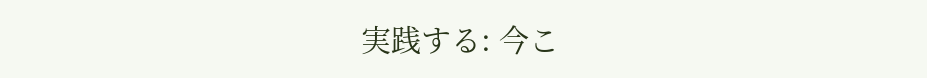実践する: 今こ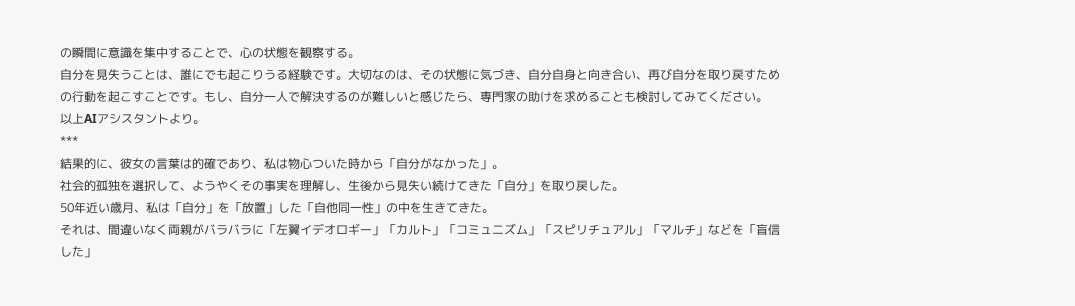の瞬間に意識を集中することで、心の状態を観察する。
自分を見失うことは、誰にでも起こりうる経験です。大切なのは、その状態に気づき、自分自身と向き合い、再び自分を取り戻すための行動を起こすことです。もし、自分一人で解決するのが難しいと感じたら、専門家の助けを求めることも検討してみてください。
以上AIアシスタントより。
***
結果的に、彼女の言葉は的確であり、私は物心ついた時から「自分がなかった」。
社会的孤独を選択して、ようやくその事実を理解し、生後から見失い続けてきた「自分」を取り戻した。
50年近い歳月、私は「自分」を「放置」した「自他同一性」の中を生きてきた。
それは、間違いなく両親がバラバラに「左翼イデオロギー」「カルト」「コミュニズム」「スピリチュアル」「マルチ」などを「盲信した」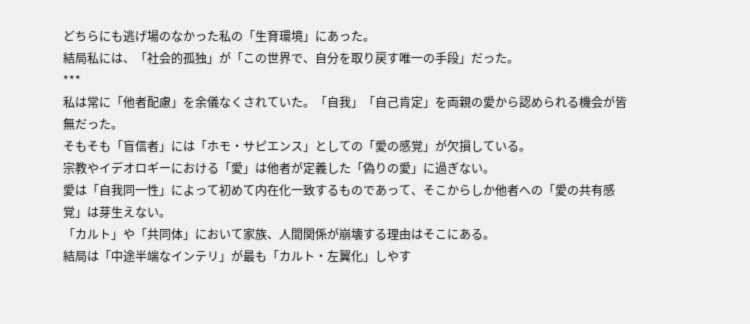どちらにも逃げ場のなかった私の「生育環境」にあった。
結局私には、「社会的孤独」が「この世界で、自分を取り戻す唯一の手段」だった。
***
私は常に「他者配慮」を余儀なくされていた。「自我」「自己肯定」を両親の愛から認められる機会が皆無だった。
そもそも「盲信者」には「ホモ・サピエンス」としての「愛の感覚」が欠損している。
宗教やイデオロギーにおける「愛」は他者が定義した「偽りの愛」に過ぎない。
愛は「自我同一性」によって初めて内在化一致するものであって、そこからしか他者への「愛の共有感覚」は芽生えない。
「カルト」や「共同体」において家族、人間関係が崩壊する理由はそこにある。
結局は「中途半端なインテリ」が最も「カルト・左翼化」しやす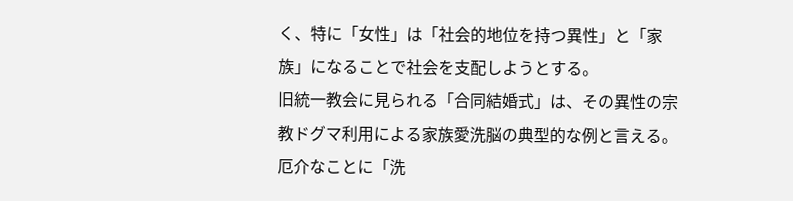く、特に「女性」は「社会的地位を持つ異性」と「家族」になることで社会を支配しようとする。
旧統一教会に見られる「合同結婚式」は、その異性の宗教ドグマ利用による家族愛洗脳の典型的な例と言える。
厄介なことに「洗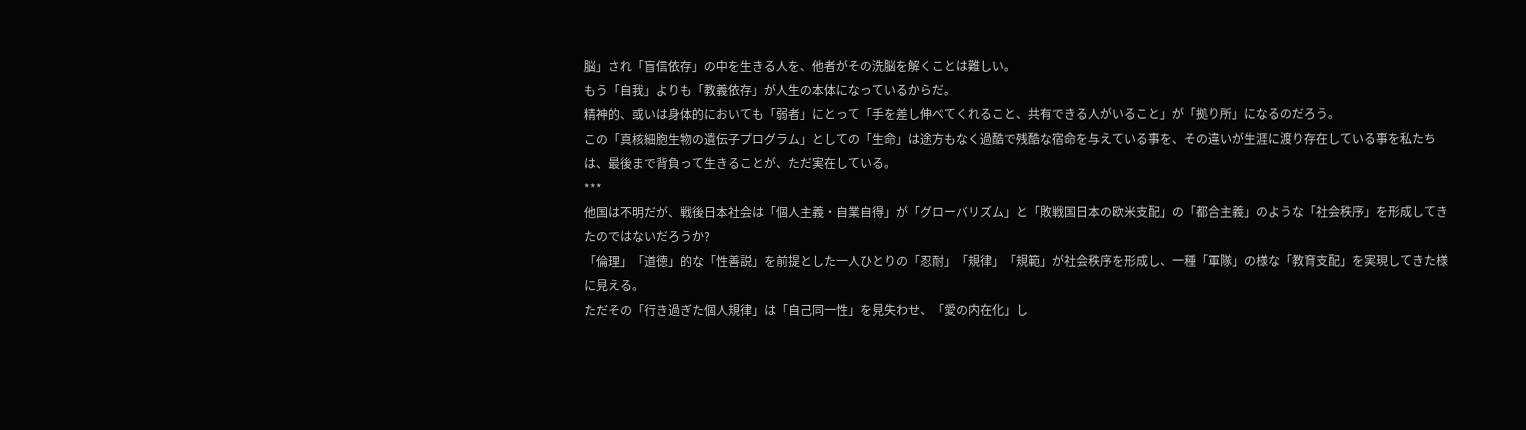脳」され「盲信依存」の中を生きる人を、他者がその洗脳を解くことは難しい。
もう「自我」よりも「教義依存」が人生の本体になっているからだ。
精神的、或いは身体的においても「弱者」にとって「手を差し伸べてくれること、共有できる人がいること」が「拠り所」になるのだろう。
この「真核細胞生物の遺伝子プログラム」としての「生命」は途方もなく過酷で残酷な宿命を与えている事を、その違いが生涯に渡り存在している事を私たちは、最後まで背負って生きることが、ただ実在している。
***
他国は不明だが、戦後日本社会は「個人主義・自業自得」が「グローバリズム」と「敗戦国日本の欧米支配」の「都合主義」のような「社会秩序」を形成してきたのではないだろうか?
「倫理」「道徳」的な「性善説」を前提とした一人ひとりの「忍耐」「規律」「規範」が社会秩序を形成し、一種「軍隊」の様な「教育支配」を実現してきた様に見える。
ただその「行き過ぎた個人規律」は「自己同一性」を見失わせ、「愛の内在化」し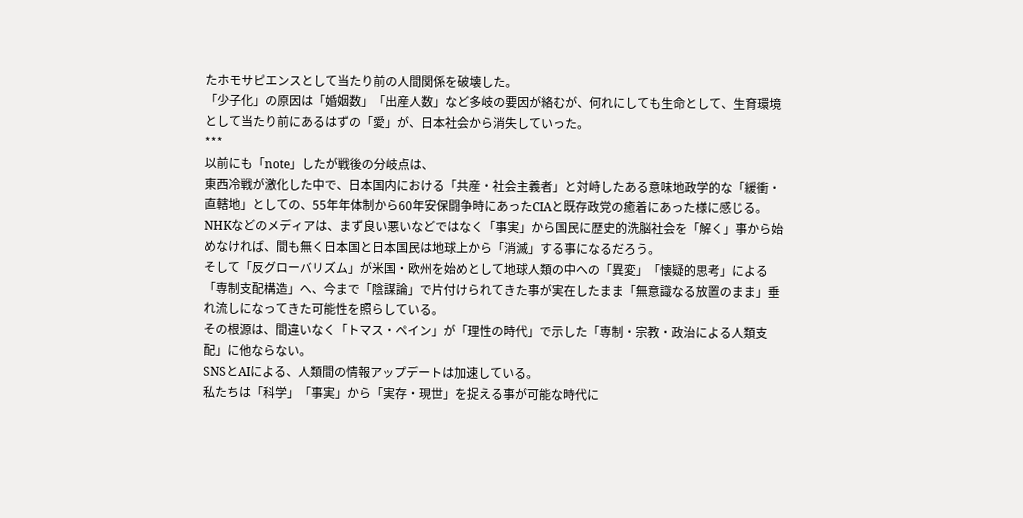たホモサピエンスとして当たり前の人間関係を破壊した。
「少子化」の原因は「婚姻数」「出産人数」など多岐の要因が絡むが、何れにしても生命として、生育環境として当たり前にあるはずの「愛」が、日本社会から消失していった。
***
以前にも「note」したが戦後の分岐点は、
東西冷戦が激化した中で、日本国内における「共産・社会主義者」と対峙したある意味地政学的な「緩衝・直轄地」としての、55年年体制から60年安保闘争時にあったCIAと既存政党の癒着にあった様に感じる。
NHKなどのメディアは、まず良い悪いなどではなく「事実」から国民に歴史的洗脳社会を「解く」事から始めなければ、間も無く日本国と日本国民は地球上から「消滅」する事になるだろう。
そして「反グローバリズム」が米国・欧州を始めとして地球人類の中への「異変」「懐疑的思考」による「専制支配構造」へ、今まで「陰謀論」で片付けられてきた事が実在したまま「無意識なる放置のまま」垂れ流しになってきた可能性を照らしている。
その根源は、間違いなく「トマス・ペイン」が「理性の時代」で示した「専制・宗教・政治による人類支配」に他ならない。
SNSとAIによる、人類間の情報アップデートは加速している。
私たちは「科学」「事実」から「実存・現世」を捉える事が可能な時代に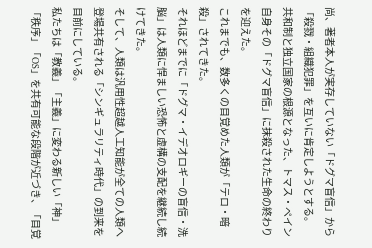尚、著者本人が実存していない「ドグマ盲信」から「殺戮・組織犯罪」を互いに肯定しようとする。
共和制と独立国家の根源となった、トマス・ペイン自身その「ドグマ盲信」に抹殺された生命の終わりを迎えた。
これまでも、数多くの目覚めた人類が「テロ・暗殺」されてきた。
それほどまでに「ドグマ・イデオロギーの盲信・洗脳」は人類に悍ましい恐怖と虚構の支配を継続し続けてきた。
そして、人類は汎用性超越人工知能が全ての人類へ登場共有される「シンギュラリティ時代」の到来を目前にしている。
私たちは「教義」「主義」に変わる新しい「神」「秩序」「OS」を共有可能な段階が近づき、「目覚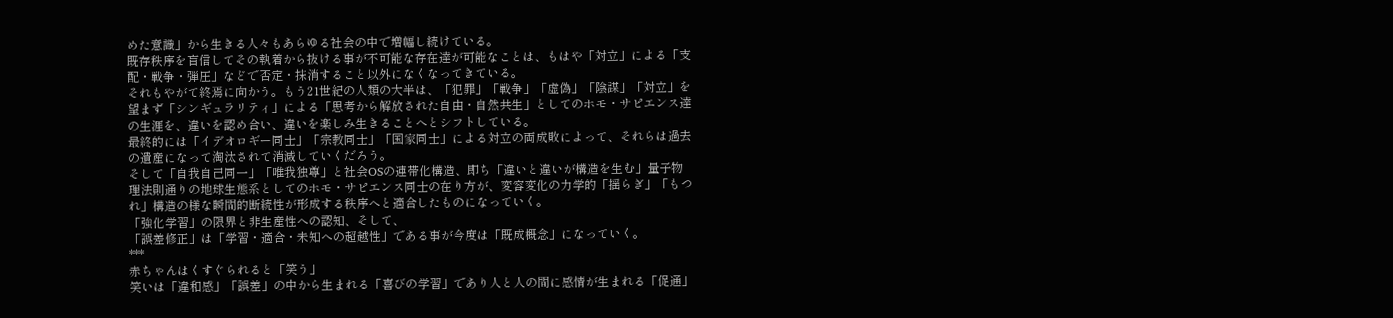めた意識」から生きる人々もあらゆる社会の中で増幅し続けている。
既存秩序を盲信してその執着から抜ける事が不可能な存在達が可能なことは、もはや「対立」による「支配・戦争・弾圧」などで否定・抹消すること以外になくなってきている。
それもやがて終焉に向かう。もう21世紀の人類の大半は、「犯罪」「戦争」「虚偽」「陰謀」「対立」を望まず「シンギュラリティ」による「思考から解放された自由・自然共生」としてのホモ・サピエンス達の生涯を、違いを認め合い、違いを楽しみ生きることへとシフトしている。
最終的には「イデオロギー同士」「宗教同士」「国家同士」による対立の両成敗によって、それらは過去の遺産になって淘汰されて消滅していくだろう。
そして「自我自己同一」「唯我独尊」と社会OSの連帯化構造、即ち「違いと違いが構造を生む」量子物理法則通りの地球生態系としてのホモ・サピエンス同士の在り方が、変容変化の力学的「揺らぎ」「もつれ」構造の様な瞬間的断続性が形成する秩序へと適合したものになっていく。
「強化学習」の限界と非生産性への認知、そして、
「誤差修正」は「学習・適合・未知への超越性」である事が今度は「既成概念」になっていく。
***
赤ちゃんはくすぐられると「笑う」
笑いは「違和感」「誤差」の中から生まれる「喜びの学習」であり人と人の間に感情が生まれる「促通」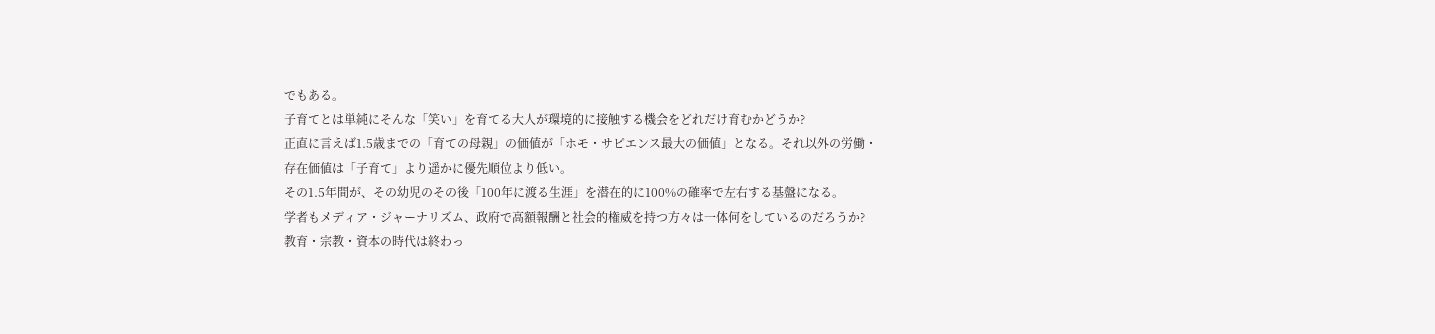でもある。
子育てとは単純にそんな「笑い」を育てる大人が環境的に接触する機会をどれだけ育むかどうか?
正直に言えば1.5歳までの「育ての母親」の価値が「ホモ・サピエンス最大の価値」となる。それ以外の労働・存在価値は「子育て」より遥かに優先順位より低い。
その1.5年間が、その幼児のその後「100年に渡る生涯」を潜在的に100%の確率で左右する基盤になる。
学者もメディア・ジャーナリズム、政府で高額報酬と社会的権威を持つ方々は一体何をしているのだろうか?
教育・宗教・資本の時代は終わっ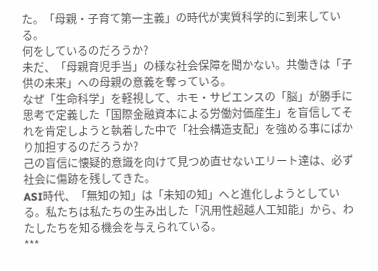た。「母親・子育て第一主義」の時代が実質科学的に到来している。
何をしているのだろうか?
未だ、「母親育児手当」の様な社会保障を聞かない。共働きは「子供の未来」への母親の意義を奪っている。
なぜ「生命科学」を軽視して、ホモ・サピエンスの「脳」が勝手に思考で定義した「国際金融資本による労働対価産生」を盲信してそれを肯定しようと執着した中で「社会構造支配」を強める事にばかり加担するのだろうか?
己の盲信に懐疑的意識を向けて見つめ直せないエリート達は、必ず社会に傷跡を残してきた。
ASI時代、「無知の知」は「未知の知」へと進化しようとしている。私たちは私たちの生み出した「汎用性超越人工知能」から、わたしたちを知る機会を与えられている。
***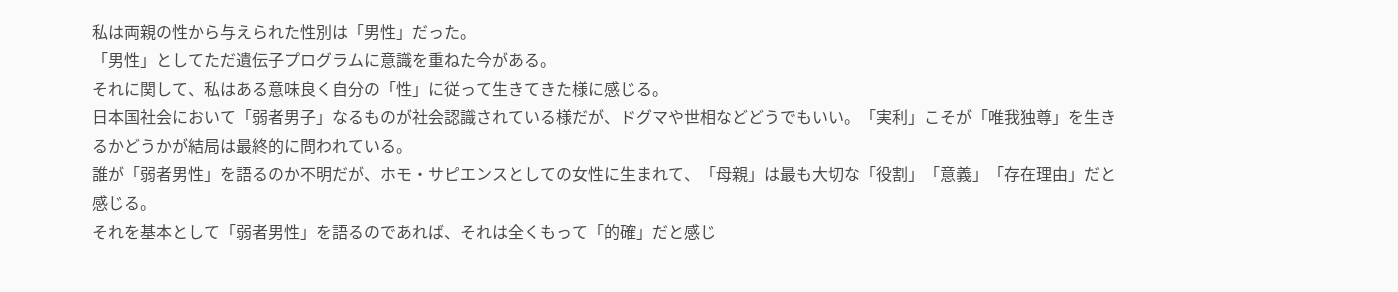私は両親の性から与えられた性別は「男性」だった。
「男性」としてただ遺伝子プログラムに意識を重ねた今がある。
それに関して、私はある意味良く自分の「性」に従って生きてきた様に感じる。
日本国社会において「弱者男子」なるものが社会認識されている様だが、ドグマや世相などどうでもいい。「実利」こそが「唯我独尊」を生きるかどうかが結局は最終的に問われている。
誰が「弱者男性」を語るのか不明だが、ホモ・サピエンスとしての女性に生まれて、「母親」は最も大切な「役割」「意義」「存在理由」だと感じる。
それを基本として「弱者男性」を語るのであれば、それは全くもって「的確」だと感じ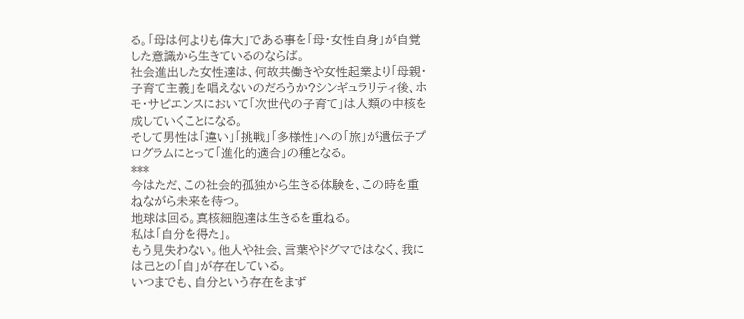る。「母は何よりも偉大」である事を「母・女性自身」が自覚した意識から生きているのならば。
社会進出した女性達は、何故共働きや女性起業より「母親・子育て主義」を唱えないのだろうか?シンギュラリティ後、ホモ・サピエンスにおいて「次世代の子育て」は人類の中核を成していくことになる。
そして男性は「違い」「挑戦」「多様性」への「旅」が遺伝子プログラムにとって「進化的適合」の種となる。
***
今はただ、この社会的孤独から生きる体験を、この時を重ねながら未来を待つ。
地球は回る。真核細胞達は生きるを重ねる。
私は「自分を得た」。
もう見失わない。他人や社会、言葉やドグマではなく、我には己との「自」が存在している。
いつまでも、自分という存在をまず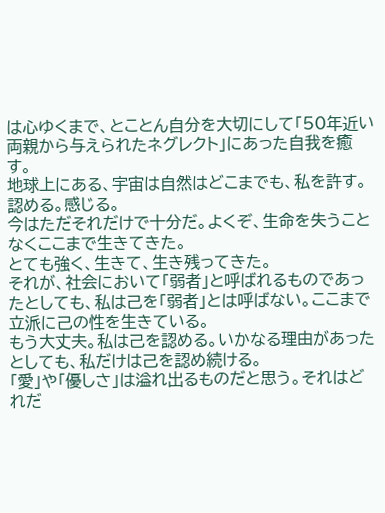は心ゆくまで、とことん自分を大切にして「50年近い両親から与えられたネグレクト」にあった自我を癒す。
地球上にある、宇宙は自然はどこまでも、私を許す。認める。感じる。
今はただそれだけで十分だ。よくぞ、生命を失うことなくここまで生きてきた。
とても強く、生きて、生き残ってきた。
それが、社会において「弱者」と呼ばれるものであったとしても、私は己を「弱者」とは呼ばない。ここまで立派に己の性を生きている。
もう大丈夫。私は己を認める。いかなる理由があったとしても、私だけは己を認め続ける。
「愛」や「優しさ」は溢れ出るものだと思う。それはどれだ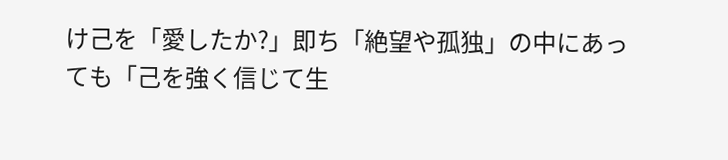け己を「愛したか?」即ち「絶望や孤独」の中にあっても「己を強く信じて生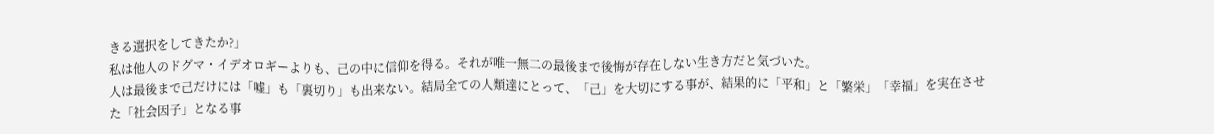きる選択をしてきたか?」
私は他人のドグマ・イデオロギーよりも、己の中に信仰を得る。それが唯一無二の最後まで後悔が存在しない生き方だと気づいた。
人は最後まで己だけには「嘘」も「裏切り」も出来ない。結局全ての人類達にとって、「己」を大切にする事が、結果的に「平和」と「繁栄」「幸福」を実在させた「社会因子」となる事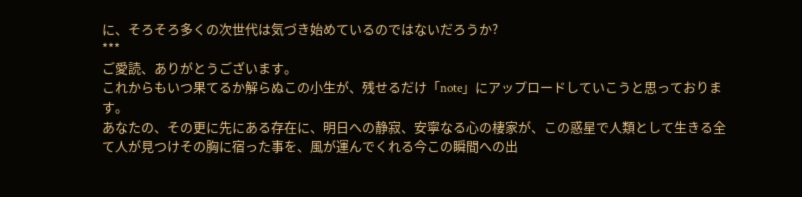に、そろそろ多くの次世代は気づき始めているのではないだろうか?
***
ご愛読、ありがとうございます。
これからもいつ果てるか解らぬこの小生が、残せるだけ「note」にアップロードしていこうと思っております。
あなたの、その更に先にある存在に、明日への静寂、安寧なる心の棲家が、この惑星で人類として生きる全て人が見つけその胸に宿った事を、風が運んでくれる今この瞬間への出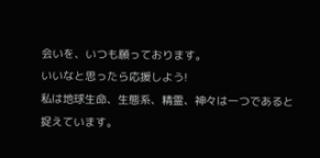会いを、いつも願っております。
いいなと思ったら応援しよう!
私は地球生命、生態系、精霊、神々は一つであると捉えています。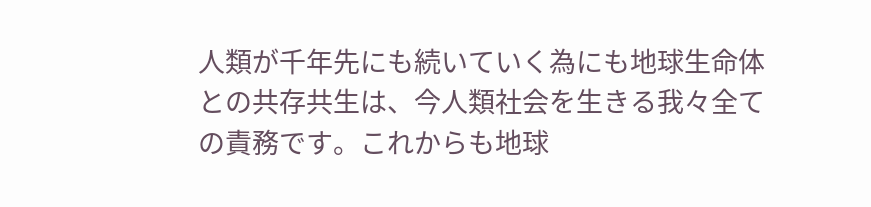人類が千年先にも続いていく為にも地球生命体との共存共生は、今人類社会を生きる我々全ての責務です。これからも地球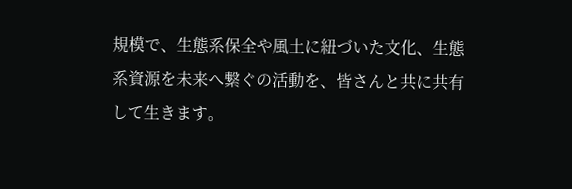規模で、生態系保全や風土に紐づいた文化、生態系資源を未来へ繋ぐの活動を、皆さんと共に共有して生きます。